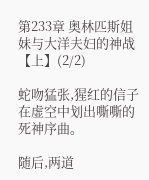第233章 奥林匹斯姐妹与大洋夫妇的神战【上】(2/2)

蛇吻猛张,猩红的信子在虚空中划出嘶嘶的死神序曲。

随后,两道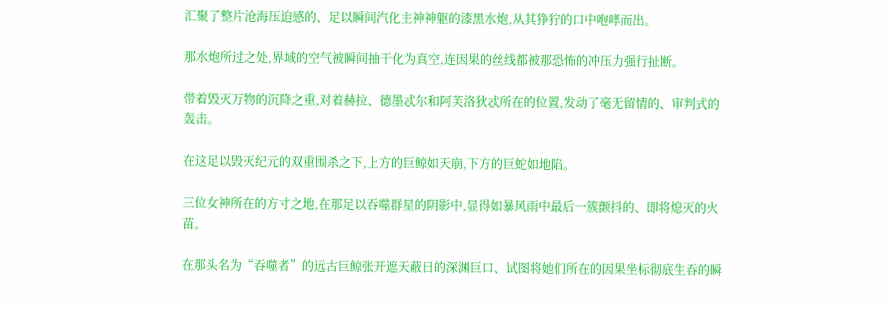汇聚了整片沧海压迫感的、足以瞬间汽化主神神躯的漆黑水炮,从其狰狞的口中咆哮而出。

那水炮所过之处,界域的空气被瞬间抽干化为真空,连因果的丝线都被那恐怖的冲压力强行扯断。

带着毁灭万物的沉降之重,对着赫拉、德墨忒尔和阿芙洛狄忒所在的位置,发动了毫无留情的、审判式的轰击。

在这足以毁灭纪元的双重围杀之下,上方的巨鲸如天崩,下方的巨蛇如地陷。

三位女神所在的方寸之地,在那足以吞噬群星的阴影中,显得如暴风雨中最后一簇颤抖的、即将熄灭的火苗。

在那头名为“吞噬者”的远古巨鲸张开遮天蔽日的深渊巨口、试图将她们所在的因果坐标彻底生吞的瞬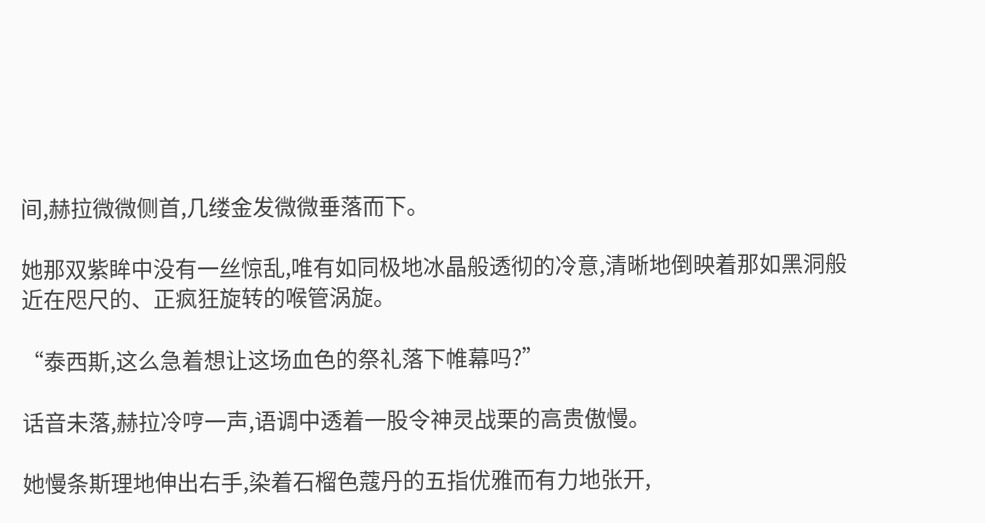间,赫拉微微侧首,几缕金发微微垂落而下。

她那双紫眸中没有一丝惊乱,唯有如同极地冰晶般透彻的冷意,清晰地倒映着那如黑洞般近在咫尺的、正疯狂旋转的喉管涡旋。

“泰西斯,这么急着想让这场血色的祭礼落下帷幕吗?”

话音未落,赫拉冷哼一声,语调中透着一股令神灵战栗的高贵傲慢。

她慢条斯理地伸出右手,染着石榴色蔻丹的五指优雅而有力地张开,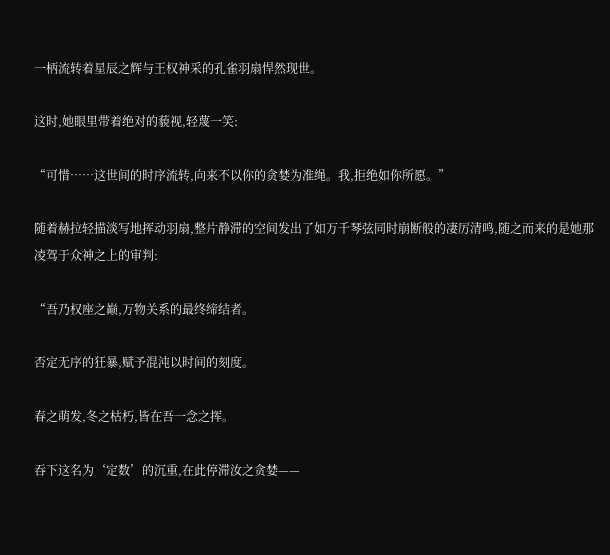一柄流转着星辰之辉与王权神采的孔雀羽扇悍然现世。

这时,她眼里带着绝对的藐视,轻蔑一笑:

“可惜……这世间的时序流转,向来不以你的贪婪为准绳。我,拒绝如你所愿。”

随着赫拉轻描淡写地挥动羽扇,整片静滞的空间发出了如万千琴弦同时崩断般的凄厉清鸣,随之而来的是她那凌驾于众神之上的审判:

“吾乃权座之巅,万物关系的最终缔结者。

否定无序的狂暴,赋予混沌以时间的刻度。

春之萌发,冬之枯朽,皆在吾一念之挥。

吞下这名为‘定数’的沉重,在此停滞汝之贪婪——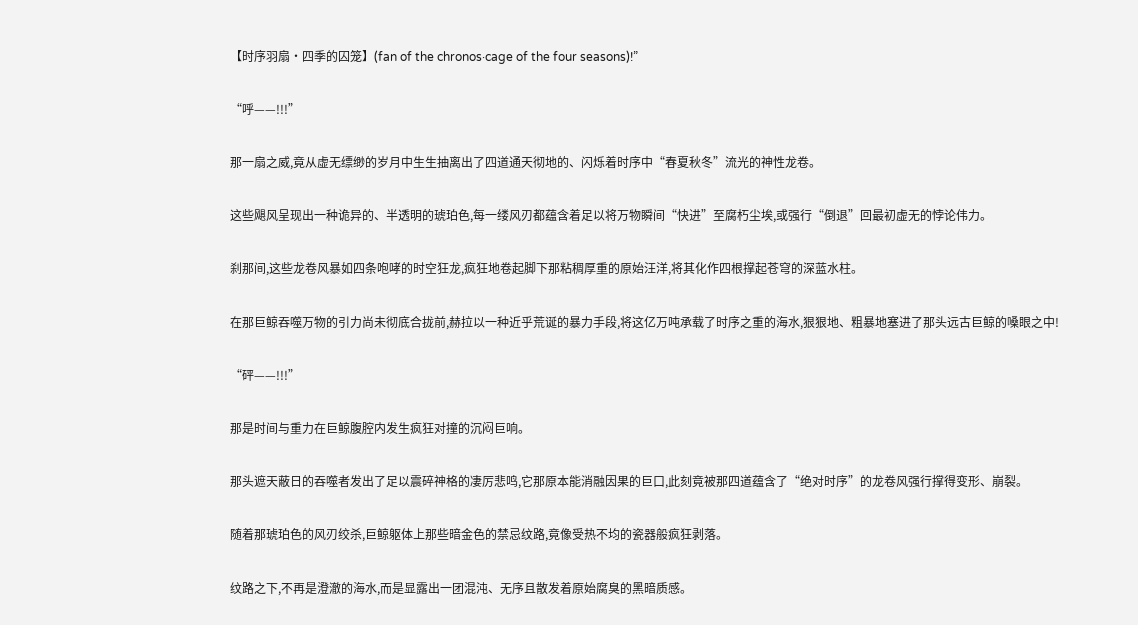【时序羽扇·四季的囚笼】(fan of the chronos·cage of the four seasons)!”

“呼——!!!”

那一扇之威,竟从虚无缥缈的岁月中生生抽离出了四道通天彻地的、闪烁着时序中“春夏秋冬”流光的神性龙卷。

这些飓风呈现出一种诡异的、半透明的琥珀色,每一缕风刃都蕴含着足以将万物瞬间“快进”至腐朽尘埃,或强行“倒退”回最初虚无的悖论伟力。

刹那间,这些龙卷风暴如四条咆哮的时空狂龙,疯狂地卷起脚下那粘稠厚重的原始汪洋,将其化作四根撑起苍穹的深蓝水柱。

在那巨鲸吞噬万物的引力尚未彻底合拢前,赫拉以一种近乎荒诞的暴力手段,将这亿万吨承载了时序之重的海水,狠狠地、粗暴地塞进了那头远古巨鲸的嗓眼之中!

“砰——!!!”

那是时间与重力在巨鲸腹腔内发生疯狂对撞的沉闷巨响。

那头遮天蔽日的吞噬者发出了足以震碎神格的凄厉悲鸣,它那原本能消融因果的巨口,此刻竟被那四道蕴含了“绝对时序”的龙卷风强行撑得变形、崩裂。

随着那琥珀色的风刃绞杀,巨鲸躯体上那些暗金色的禁忌纹路,竟像受热不均的瓷器般疯狂剥落。

纹路之下,不再是澄澈的海水,而是显露出一团混沌、无序且散发着原始腐臭的黑暗质感。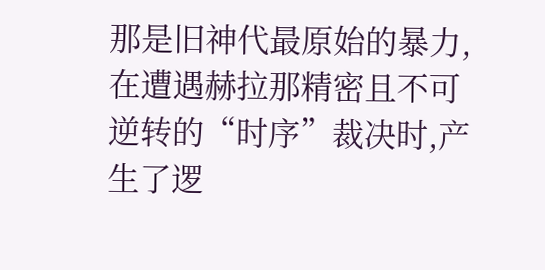那是旧神代最原始的暴力,在遭遇赫拉那精密且不可逆转的“时序”裁决时,产生了逻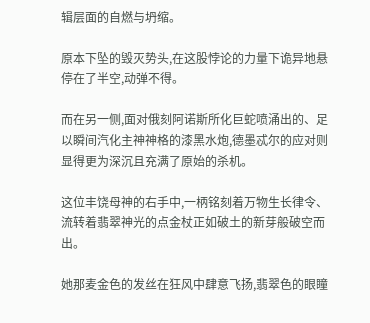辑层面的自燃与坍缩。

原本下坠的毁灭势头,在这股悖论的力量下诡异地悬停在了半空,动弹不得。

而在另一侧,面对俄刻阿诺斯所化巨蛇喷涌出的、足以瞬间汽化主神神格的漆黑水炮,德墨忒尔的应对则显得更为深沉且充满了原始的杀机。

这位丰饶母神的右手中,一柄铭刻着万物生长律令、流转着翡翠神光的点金杖正如破土的新芽般破空而出。

她那麦金色的发丝在狂风中肆意飞扬,翡翠色的眼瞳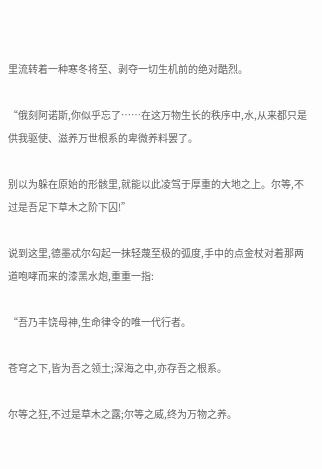里流转着一种寒冬将至、剥夺一切生机前的绝对酷烈。

“俄刻阿诺斯,你似乎忘了……在这万物生长的秩序中,水,从来都只是供我驱使、滋养万世根系的卑微养料罢了。

别以为躲在原始的形骸里,就能以此凌驾于厚重的大地之上。尔等,不过是吾足下草木之阶下囚!”

说到这里,德墨忒尔勾起一抹轻蔑至极的弧度,手中的点金杖对着那两道咆哮而来的漆黑水炮,重重一指:

“吾乃丰饶母神,生命律令的唯一代行者。

苍穹之下,皆为吾之领土;深海之中,亦存吾之根系。

尔等之狂,不过是草木之露;尔等之威,终为万物之养。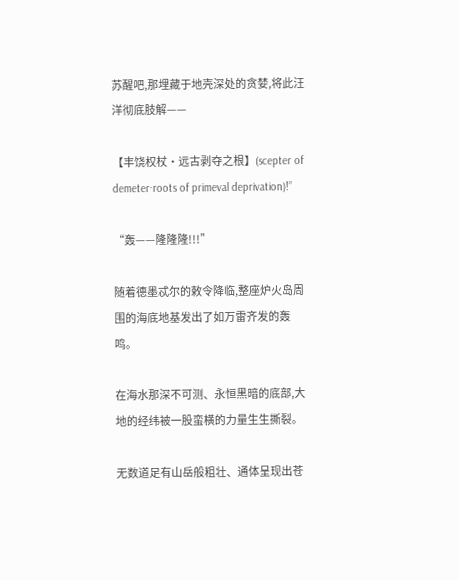苏醒吧,那埋藏于地壳深处的贪婪,将此汪洋彻底肢解——

【丰饶权杖·远古剥夺之根】(scepter of demeter·roots of primeval deprivation)!”

“轰——隆隆隆!!!”

随着德墨忒尔的敕令降临,整座炉火岛周围的海底地基发出了如万雷齐发的轰鸣。

在海水那深不可测、永恒黑暗的底部,大地的经纬被一股蛮横的力量生生撕裂。

无数道足有山岳般粗壮、通体呈现出苍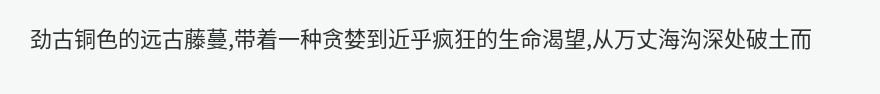劲古铜色的远古藤蔓,带着一种贪婪到近乎疯狂的生命渴望,从万丈海沟深处破土而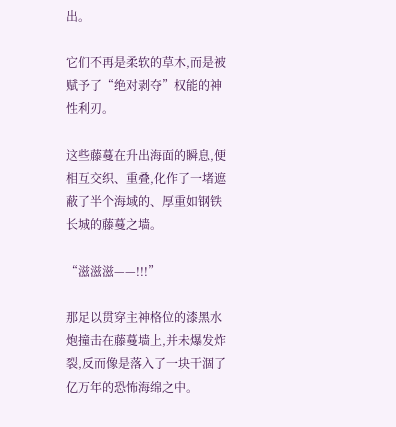出。

它们不再是柔软的草木,而是被赋予了“绝对剥夺”权能的神性利刃。

这些藤蔓在升出海面的瞬息,便相互交织、重叠,化作了一堵遮蔽了半个海域的、厚重如钢铁长城的藤蔓之墙。

“滋滋滋——!!!”

那足以贯穿主神格位的漆黑水炮撞击在藤蔓墙上,并未爆发炸裂,反而像是落入了一块干涸了亿万年的恐怖海绵之中。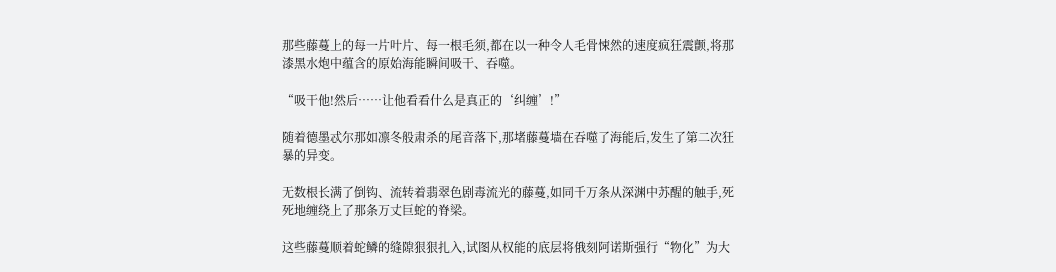那些藤蔓上的每一片叶片、每一根毛须,都在以一种令人毛骨悚然的速度疯狂震颤,将那漆黑水炮中蕴含的原始海能瞬间吸干、吞噬。

“吸干他!然后……让他看看什么是真正的‘纠缠’!”

随着德墨忒尔那如凛冬般肃杀的尾音落下,那堵藤蔓墙在吞噬了海能后,发生了第二次狂暴的异变。

无数根长满了倒钩、流转着翡翠色剧毒流光的藤蔓,如同千万条从深渊中苏醒的触手,死死地缠绕上了那条万丈巨蛇的脊梁。

这些藤蔓顺着蛇鳞的缝隙狠狠扎入,试图从权能的底层将俄刻阿诺斯强行“物化”为大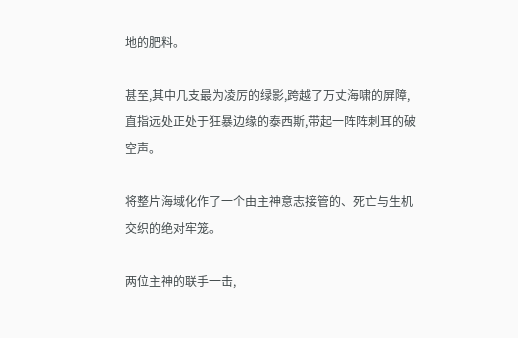地的肥料。

甚至,其中几支最为凌厉的绿影,跨越了万丈海啸的屏障,直指远处正处于狂暴边缘的泰西斯,带起一阵阵刺耳的破空声。

将整片海域化作了一个由主神意志接管的、死亡与生机交织的绝对牢笼。

两位主神的联手一击,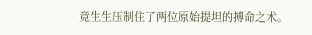竟生生压制住了两位原始提坦的搏命之术。